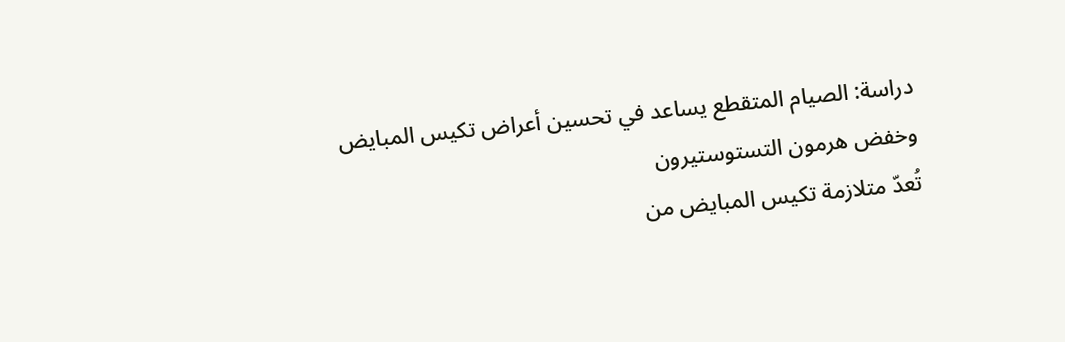دراسة: الصيام المتقطع يساعد في تحسين أعراض تكيس المبايض وخفض هرمون التستوستيرون
تُعدّ متلازمة تكيس المبايض من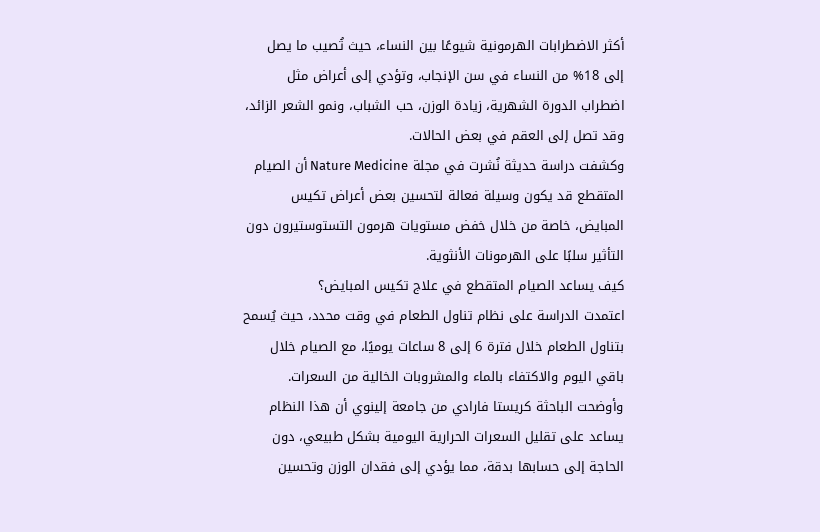أكثر الاضطرابات الهرمونية شيوعًا بين النساء، حيث تُصيب ما يصل إلى 18% من النساء في سن الإنجاب، وتؤدي إلى أعراض مثل اضطراب الدورة الشهرية، زيادة الوزن، حب الشباب، ونمو الشعر الزائد، وقد تصل إلى العقم في بعض الحالات.
وكشفت دراسة حديثة نُشرت في مجلة Nature Medicine أن الصيام المتقطع قد يكون وسيلة فعالة لتحسين بعض أعراض تكيس المبايض، خاصة من خلال خفض مستويات هرمون التستوستيرون دون التأثير سلبًا على الهرمونات الأنثوية.
كيف يساعد الصيام المتقطع في علاج تكيس المبايض؟
اعتمدت الدراسة على نظام تناول الطعام في وقت محدد، حيث يُسمح بتناول الطعام خلال فترة 6 إلى 8 ساعات يوميًا، مع الصيام خلال باقي اليوم والاكتفاء بالماء والمشروبات الخالية من السعرات.
وأوضحت الباحثة كريستا فارادي من جامعة إلينوي أن هذا النظام يساعد على تقليل السعرات الحرارية اليومية بشكل طبيعي، دون الحاجة إلى حسابها بدقة، مما يؤدي إلى فقدان الوزن وتحسين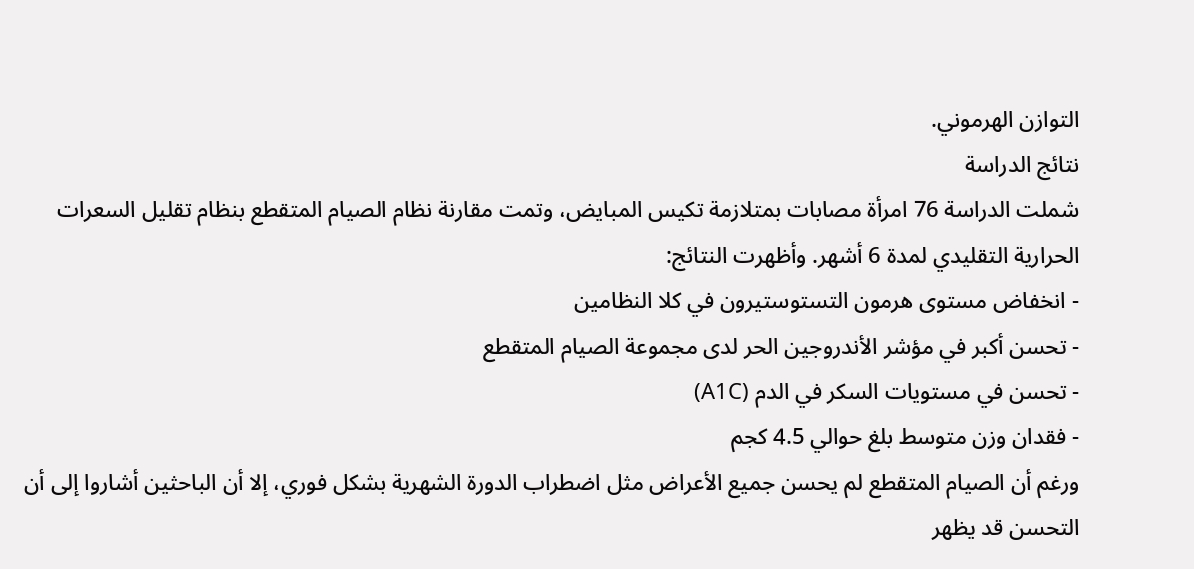التوازن الهرموني.
نتائج الدراسة
شملت الدراسة 76 امرأة مصابات بمتلازمة تكيس المبايض، وتمت مقارنة نظام الصيام المتقطع بنظام تقليل السعرات الحرارية التقليدي لمدة 6 أشهر. وأظهرت النتائج:
- انخفاض مستوى هرمون التستوستيرون في كلا النظامين
- تحسن أكبر في مؤشر الأندروجين الحر لدى مجموعة الصيام المتقطع
- تحسن في مستويات السكر في الدم (A1C)
- فقدان وزن متوسط بلغ حوالي 4.5 كجم
ورغم أن الصيام المتقطع لم يحسن جميع الأعراض مثل اضطراب الدورة الشهرية بشكل فوري، إلا أن الباحثين أشاروا إلى أن التحسن قد يظهر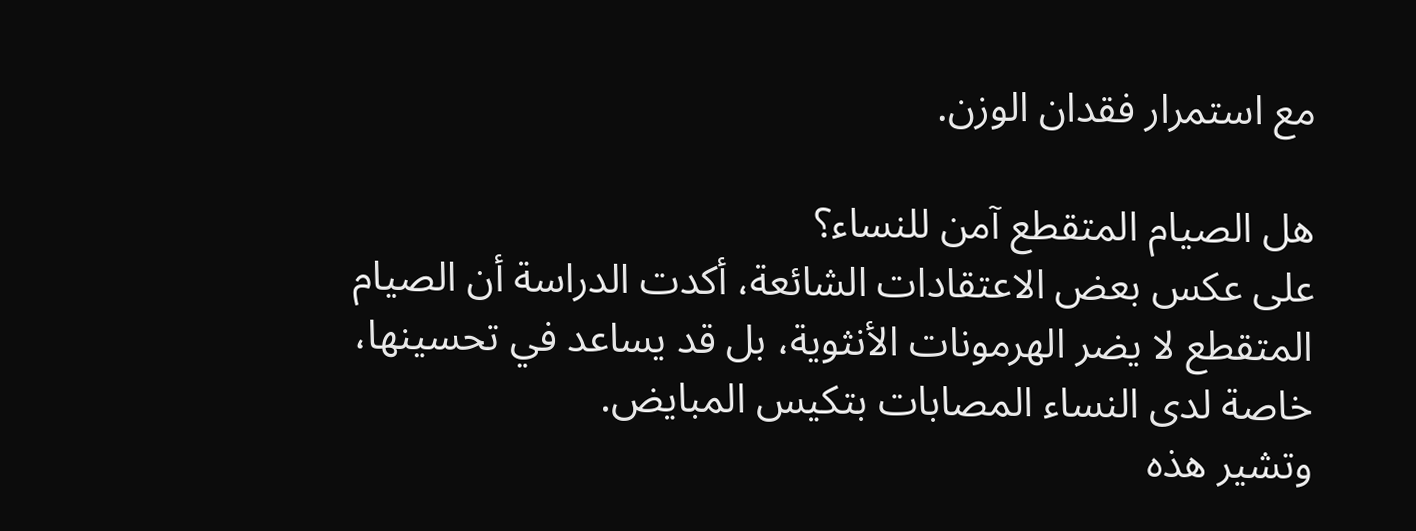مع استمرار فقدان الوزن.

هل الصيام المتقطع آمن للنساء؟
على عكس بعض الاعتقادات الشائعة، أكدت الدراسة أن الصيام المتقطع لا يضر الهرمونات الأنثوية، بل قد يساعد في تحسينها، خاصة لدى النساء المصابات بتكيس المبايض.
وتشير هذه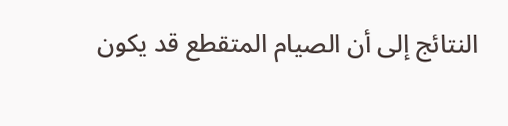النتائج إلى أن الصيام المتقطع قد يكون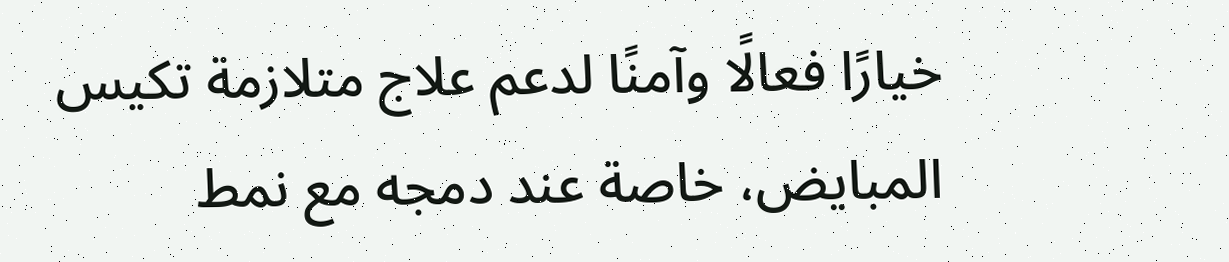خيارًا فعالًا وآمنًا لدعم علاج متلازمة تكيس المبايض، خاصة عند دمجه مع نمط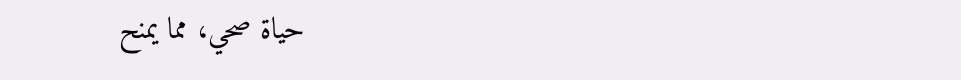حياة صحي، مما يمنح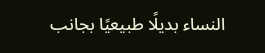النساء بديلًا طبيعيًا بجانب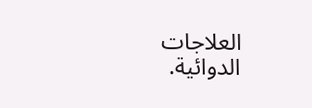العلاجات الدوائية.